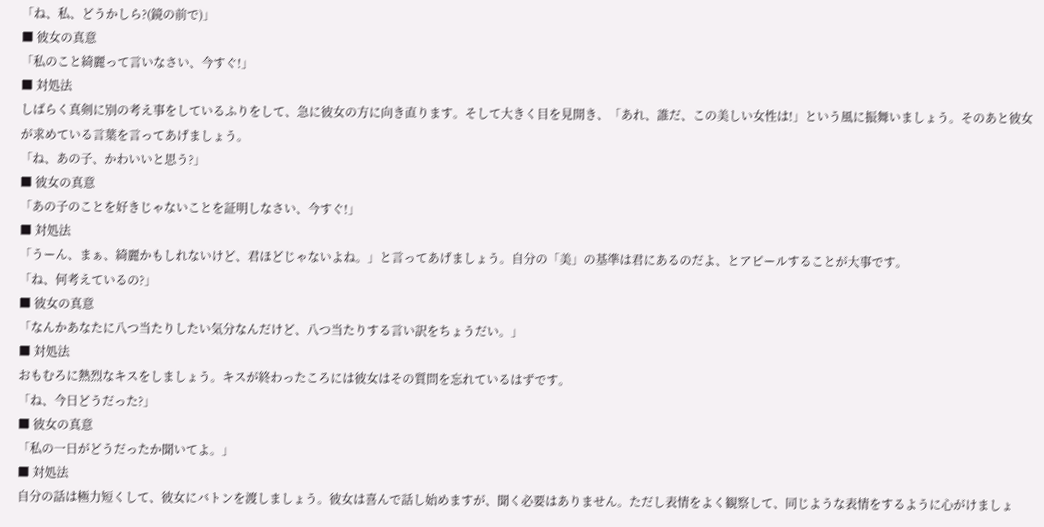「ね、私、どうかしら?(鏡の前で)」
■ 彼女の真意
「私のこと綺麗って言いなさい、今すぐ!」
■ 対処法
しばらく真剣に別の考え事をしているふりをして、急に彼女の方に向き直ります。そして大きく目を見開き、「あれ、誰だ、この美しい女性は!」という風に振舞いましょう。そのあと彼女が求めている言葉を言ってあげましょう。
「ね、あの子、かわいいと思う?」
■ 彼女の真意
「あの子のことを好きじゃないことを証明しなさい、今すぐ!」
■ 対処法
「うーん、まぁ、綺麗かもしれないけど、君ほどじゃないよね。」と言ってあげましょう。自分の「美」の基準は君にあるのだよ、とアピールすることが大事です。
「ね、何考えているの?」
■ 彼女の真意
「なんかあなたに八つ当たりしたい気分なんだけど、八つ当たりする言い訳をちょうだい。」
■ 対処法
おもむろに熱烈なキスをしましょう。キスが終わったころには彼女はその質問を忘れているはずです。
「ね、今日どうだった?」
■ 彼女の真意
「私の一日がどうだったか聞いてよ。」
■ 対処法
自分の話は極力短くして、彼女にバトンを渡しましょう。彼女は喜んで話し始めますが、聞く必要はありません。ただし表情をよく観察して、同じような表情をするように心がけましょ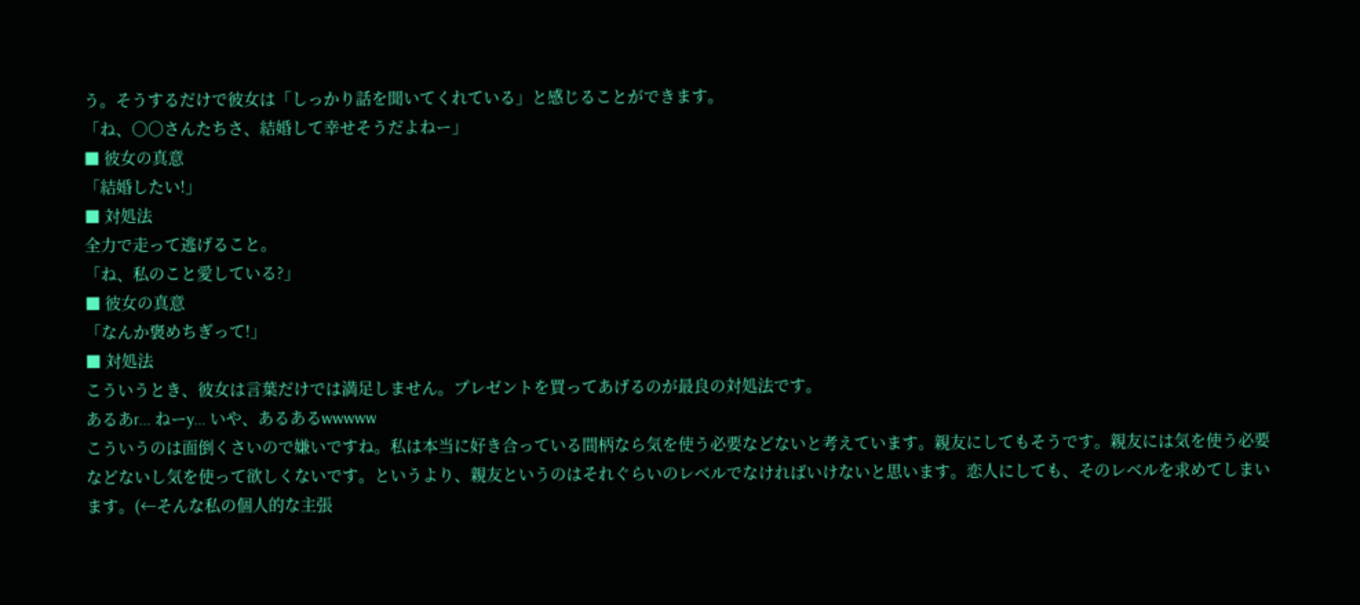う。そうするだけで彼女は「しっかり話を聞いてくれている」と感じることができます。
「ね、○○さんたちさ、結婚して幸せそうだよねー」
■ 彼女の真意
「結婚したい!」
■ 対処法
全力で走って逃げること。
「ね、私のこと愛している?」
■ 彼女の真意
「なんか褒めちぎって!」
■ 対処法
こういうとき、彼女は言葉だけでは満足しません。プレゼントを買ってあげるのが最良の対処法です。
あるあr... ねーy... いや、あるあるwwwww
こういうのは面倒くさいので嫌いですね。私は本当に好き合っている間柄なら気を使う必要などないと考えています。親友にしてもそうです。親友には気を使う必要などないし気を使って欲しくないです。というより、親友というのはそれぐらいのレベルでなければいけないと思います。恋人にしても、そのレベルを求めてしまいます。(←そんな私の個人的な主張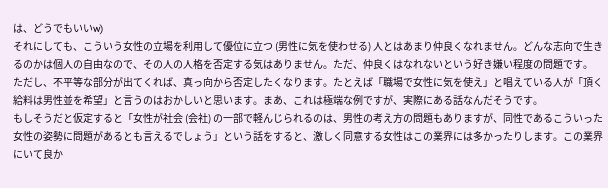は、どうでもいいw)
それにしても、こういう女性の立場を利用して優位に立つ (男性に気を使わせる) 人とはあまり仲良くなれません。どんな志向で生きるのかは個人の自由なので、その人の人格を否定する気はありません。ただ、仲良くはなれないという好き嫌い程度の問題です。
ただし、不平等な部分が出てくれば、真っ向から否定したくなります。たとえば「職場で女性に気を使え」と唱えている人が「頂く給料は男性並を希望」と言うのはおかしいと思います。まあ、これは極端な例ですが、実際にある話なんだそうです。
もしそうだと仮定すると「女性が社会 (会社) の一部で軽んじられるのは、男性の考え方の問題もありますが、同性であるこういった女性の姿勢に問題があるとも言えるでしょう」という話をすると、激しく同意する女性はこの業界には多かったりします。この業界にいて良か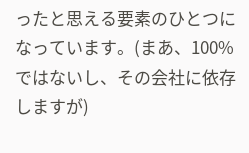ったと思える要素のひとつになっています。(まあ、100% ではないし、その会社に依存しますが)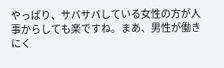やっぱり、サバサバしている女性の方が人事からしても楽ですね。まあ、男性が働きにく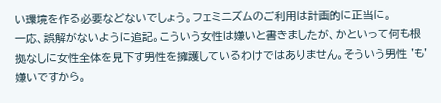い環境を作る必要などないでしょう。フェミニズムのご利用は計画的に正当に。
一応、誤解がないように追記。こういう女性は嫌いと書きましたが、かといって何も根拠なしに女性全体を見下す男性を擁護しているわけではありません。そういう男性 'も' 嫌いですから。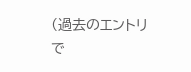(過去のエントリで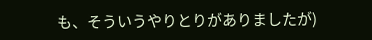も、そういうやりとりがありましたが)